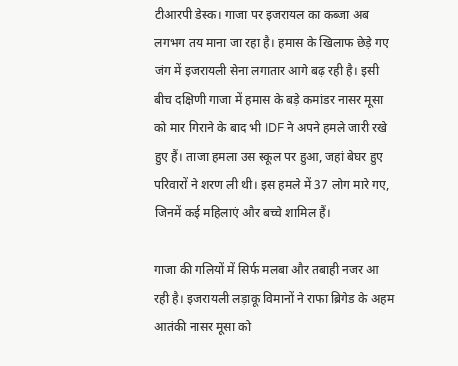टीआरपी डेस्क। गाजा पर इजरायल का कब्जा अब लगभग तय माना जा रहा है। हमास के खिलाफ छेड़े गए जंग में इजरायली सेना लगातार आगे बढ़ रही है। इसी बीच दक्षिणी गाजा में हमास के बड़े कमांडर नासर मूसा को मार गिराने के बाद भी IDF ने अपने हमले जारी रखे हुए हैं। ताजा हमला उस स्कूल पर हुआ, जहां बेघर हुए परिवारों ने शरण ली थी। इस हमले में 37 लोग मारे गए, जिनमें कई महिलाएं और बच्चे शामिल हैं।

गाजा की गलियों में सिर्फ मलबा और तबाही नजर आ रही है। इजरायली लड़ाकू विमानों ने राफा ब्रिगेड के अहम आतंकी नासर मूसा को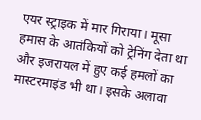एयर स्ट्राइक में मार गिराया। मूसा हमास के आतंकियों को ट्रेनिंग देता था और इजरायल में हुए कई हमलों का मास्टरमाइंड भी था। इसके अलावा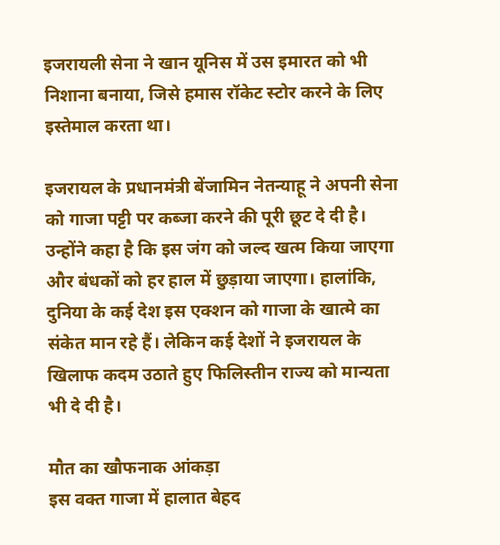इजरायली सेना ने खान यूनिस में उस इमारत को भी निशाना बनाया, जिसे हमास रॉकेट स्टोर करने के लिए इस्तेमाल करता था।

इजरायल के प्रधानमंत्री बेंजामिन नेतन्याहू ने अपनी सेना को गाजा पट्टी पर कब्जा करने की पूरी छूट दे दी है। उन्होंने कहा है कि इस जंग को जल्द खत्म किया जाएगा और बंधकों को हर हाल में छुड़ाया जाएगा। हालांकि, दुनिया के कई देश इस एक्शन को गाजा के खात्मे का संकेत मान रहे हैं। लेकिन कई देशों ने इजरायल के खिलाफ कदम उठाते हुए फिलिस्तीन राज्य को मान्यता भी दे दी है।

मौत का खौफनाक आंकड़ा
इस वक्त गाजा में हालात बेहद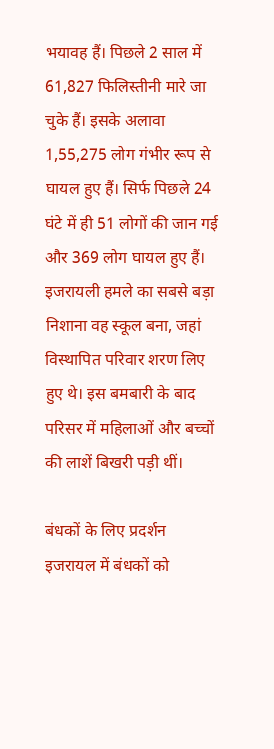भयावह हैं। पिछले 2 साल में 61,827 फिलिस्तीनी मारे जा चुके हैं। इसके अलावा 1,55,275 लोग गंभीर रूप से घायल हुए हैं। सिर्फ पिछले 24 घंटे में ही 51 लोगों की जान गई और 369 लोग घायल हुए हैं। इजरायली हमले का सबसे बड़ा निशाना वह स्कूल बना, जहां विस्थापित परिवार शरण लिए हुए थे। इस बमबारी के बाद परिसर में महिलाओं और बच्चों की लाशें बिखरी पड़ी थीं।

बंधकों के लिए प्रदर्शन
इजरायल में बंधकों को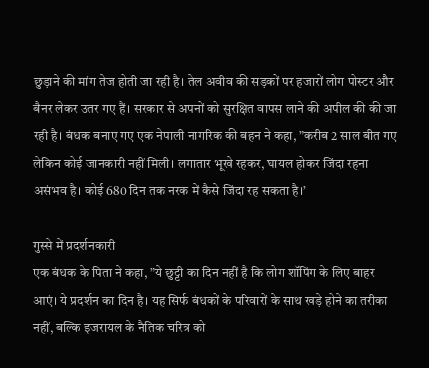छुड़ाने की मांग तेज होती जा रही है। तेल अवीव की सड़कों पर हजारों लोग पोस्टर और बैनर लेकर उतर गए हैं। सरकार से अपनों को सुरक्षित वापस लाने की अपील की की जा रही है। बंधक बनाए गए एक नेपाली नागरिक की बहन ने कहा, ”करीब 2 साल बीत गए लेकिन कोई जानकारी नहीं मिली। लगातार भूखे रहकर, घायल होकर जिंदा रहना असंभव है। कोई 680 दिन तक नरक में कैसे जिंदा रह सकता है।’

गुस्से में प्रदर्शनकारी
एक बंधक के पिता ने कहा, ”ये छुट्टी का दिन नहीं है कि लोग शॉपिंग के लिए बाहर आएं। ये प्रदर्शन का दिन है। यह सिर्फ बंधकों के परिवारों के साथ खड़े होने का तरीका नहीं, बल्कि इजरायल के नैतिक चरित्र को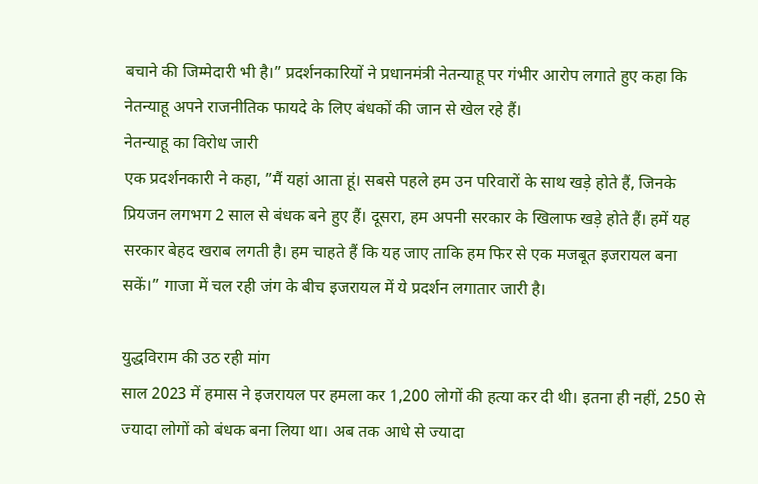बचाने की जिम्मेदारी भी है।” प्रदर्शनकारियों ने प्रधानमंत्री नेतन्याहू पर गंभीर आरोप लगाते हुए कहा कि नेतन्याहू अपने राजनीतिक फायदे के लिए बंधकों की जान से खेल रहे हैं।
नेतन्याहू का विरोध जारी
एक प्रदर्शनकारी ने कहा, ”मैं यहां आता हूं। सबसे पहले हम उन परिवारों के साथ खड़े होते हैं, जिनके प्रियजन लगभग 2 साल से बंधक बने हुए हैं। दूसरा, हम अपनी सरकार के खिलाफ खड़े होते हैं। हमें यह सरकार बेहद खराब लगती है। हम चाहते हैं कि यह जाए ताकि हम फिर से एक मजबूत इजरायल बना सकें।” गाजा में चल रही जंग के बीच इजरायल में ये प्रदर्शन लगातार जारी है।

युद्धविराम की उठ रही मांग
साल 2023 में हमास ने इजरायल पर हमला कर 1,200 लोगों की हत्या कर दी थी। इतना ही नहीं, 250 से ज्यादा लोगों को बंधक बना लिया था। अब तक आधे से ज्यादा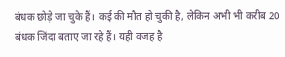बंधक छोड़े जा चुके हैं। कई की मौत हो चुकी है, लेकिन अभी भी करीब 20 बंधक जिंदा बताए जा रहे हैं। यही वजह है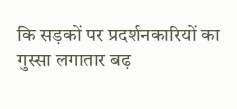कि सड़कों पर प्रदर्शनकारियों का गुस्सा लगातार बढ़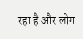रहा है और लोग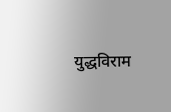युद्धविराम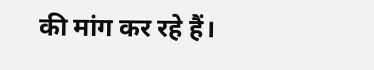की मांग कर रहे हैं।